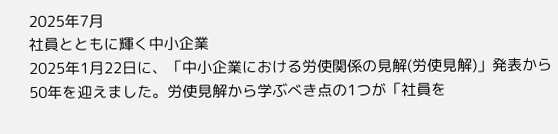2025年7月
社員とともに輝く中小企業
2025年1月22日に、「中小企業における労使関係の見解(労使見解)」発表から50年を迎えました。労使見解から学ぶべき点の1つが「社員を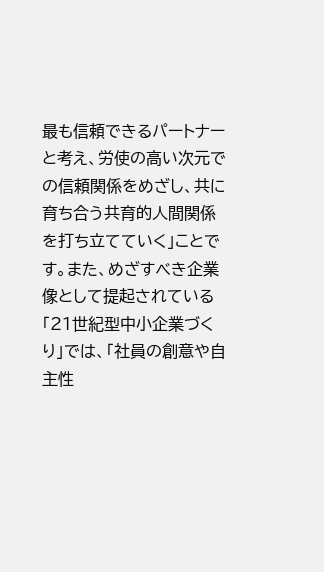最も信頼できるパートナーと考え、労使の高い次元での信頼関係をめざし、共に育ち合う共育的人間関係を打ち立てていく」ことです。また、めざすべき企業像として提起されている「21世紀型中小企業づくり」では、「社員の創意や自主性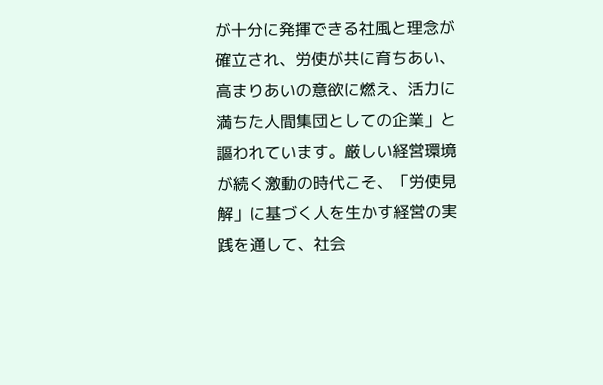が十分に発揮できる社風と理念が確立され、労使が共に育ちあい、高まりあいの意欲に燃え、活力に満ちた人間集団としての企業」と謳われています。厳しい経営環境が続く激動の時代こそ、「労使見解」に基づく人を生かす経営の実践を通して、社会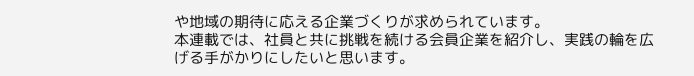や地域の期待に応える企業づくりが求められています。
本連載では、社員と共に挑戦を続ける会員企業を紹介し、実践の輪を広げる手がかりにしたいと思います。